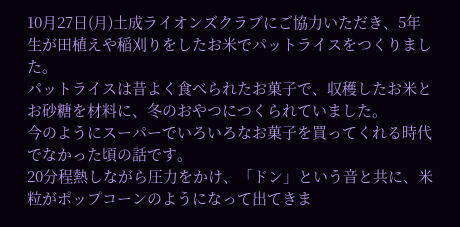10月27日(月)土成ライオンズクラブにご協力いただき、5年生が田植えや稲刈りをしたお米でパットライスをつくりました。
パットライスは昔よく食べられたお菓子で、収穫したお米とお砂糖を材料に、冬のおやつにつくられていました。
今のようにスーパーでいろいろなお菓子を買ってくれる時代でなかった頃の話です。
20分程熱しながら圧力をかけ、「ドン」という音と共に、米粒がポップコーンのようになって出てきま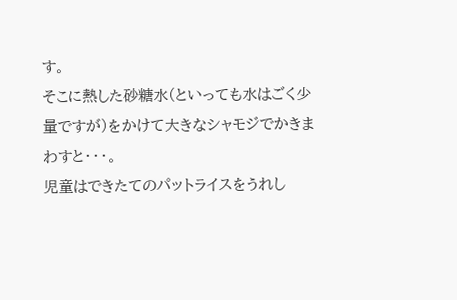す。
そこに熱した砂糖水(といっても水はごく少量ですが)をかけて大きなシャモジでかきまわすと・・・。
児童はできたてのパットライスをうれし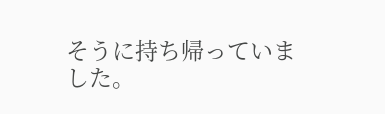そうに持ち帰っていました。